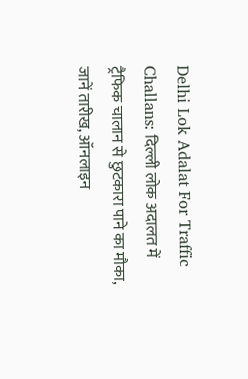Delhi Lok Adalat For Traffic Challans: दिल्ली लोक अदालत में ट्रैफिक चालान से छुटकारा पाने का मौका, जानें तारीख, ऑनलाइन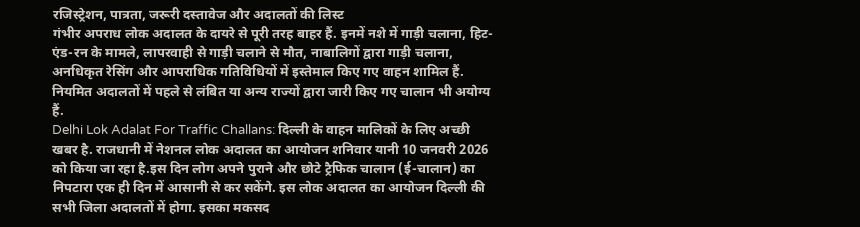रजिस्ट्रेशन, पात्रता, जरूरी दस्तावेज और अदालतों की लिस्ट
गंभीर अपराध लोक अदालत के दायरे से पूरी तरह बाहर हैं. इनमें नशे में गाड़ी चलाना, हिट-एंड-रन के मामले, लापरवाही से गाड़ी चलाने से मौत, नाबालिगों द्वारा गाड़ी चलाना, अनधिकृत रेसिंग और आपराधिक गतिविधियों में इस्तेमाल किए गए वाहन शामिल हैं. नियमित अदालतों में पहले से लंबित या अन्य राज्यों द्वारा जारी किए गए चालान भी अयोग्य हैं.
Delhi Lok Adalat For Traffic Challans: दिल्ली के वाहन मालिकों के लिए अच्छी खबर है. राजधानी में नेशनल लोक अदालत का आयोजन शनिवार यानी 10 जनवरी 2026 को किया जा रहा है.इस दिन लोग अपने पुराने और छोटे ट्रैफिक चालान (ई-चालान) का निपटारा एक ही दिन में आसानी से कर सकेंगे. इस लोक अदालत का आयोजन दिल्ली की सभी जिला अदालतों में होगा. इसका मकसद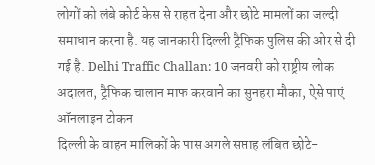लोगों को लंबे कोर्ट केस से राहत देना और छोटे मामलों का जल्दी समाधान करना है. यह जानकारी दिल्ली ट्रैफिक पुलिस की ओर से दी गई है. Delhi Traffic Challan: 10 जनवरी को राष्ट्रीय लोक अदालत, ट्रैफिक चालान माफ करवाने का सुनहरा मौका, ऐसे पाएं ऑनलाइन टोकन
दिल्ली के वाहन मालिकों के पास अगले सप्ताह लंबित छोटे-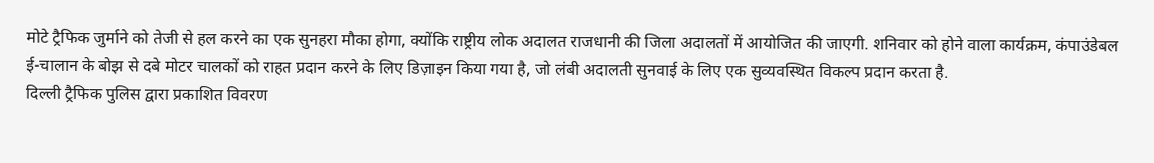मोटे ट्रैफिक जुर्माने को तेजी से हल करने का एक सुनहरा मौका होगा, क्योंकि राष्ट्रीय लोक अदालत राजधानी की जिला अदालतों में आयोजित की जाएगी. शनिवार को होने वाला कार्यक्रम, कंपाउंडेबल ई-चालान के बोझ से दबे मोटर चालकों को राहत प्रदान करने के लिए डिज़ाइन किया गया है, जो लंबी अदालती सुनवाई के लिए एक सुव्यवस्थित विकल्प प्रदान करता है.
दिल्ली ट्रैफिक पुलिस द्वारा प्रकाशित विवरण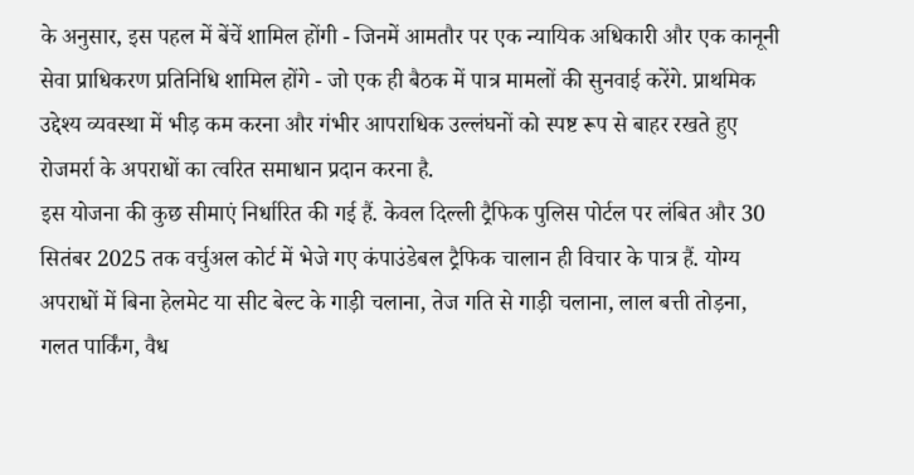के अनुसार, इस पहल में बेंचें शामिल होंगी - जिनमें आमतौर पर एक न्यायिक अधिकारी और एक कानूनी सेवा प्राधिकरण प्रतिनिधि शामिल होंगे - जो एक ही बैठक में पात्र मामलों की सुनवाई करेंगे. प्राथमिक उद्देश्य व्यवस्था में भीड़ कम करना और गंभीर आपराधिक उल्लंघनों को स्पष्ट रूप से बाहर रखते हुए रोजमर्रा के अपराधों का त्वरित समाधान प्रदान करना है.
इस योजना की कुछ सीमाएं निर्धारित की गई हैं. केवल दिल्ली ट्रैफिक पुलिस पोर्टल पर लंबित और 30 सितंबर 2025 तक वर्चुअल कोर्ट में भेजे गए कंपाउंडेबल ट्रैफिक चालान ही विचार के पात्र हैं. योग्य अपराधों में बिना हेलमेट या सीट बेल्ट के गाड़ी चलाना, तेज गति से गाड़ी चलाना, लाल बत्ती तोड़ना, गलत पार्किंग, वैध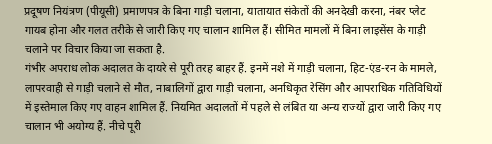प्रदूषण नियंत्रण (पीयूसी) प्रमाणपत्र के बिना गाड़ी चलाना, यातायात संकेतों की अनदेखी करना, नंबर प्लेट गायब होना और गलत तरीके से जारी किए गए चालान शामिल हैं। सीमित मामलों में बिना लाइसेंस के गाड़ी चलाने पर विचार किया जा सकता है.
गंभीर अपराध लोक अदालत के दायरे से पूरी तरह बाहर हैं. इनमें नशे में गाड़ी चलाना, हिट-एंड-रन के मामले, लापरवाही से गाड़ी चलाने से मौत, नाबालिगों द्वारा गाड़ी चलाना, अनधिकृत रेसिंग और आपराधिक गतिविधियों में इस्तेमाल किए गए वाहन शामिल हैं. नियमित अदालतों में पहले से लंबित या अन्य राज्यों द्वारा जारी किए गए चालान भी अयोग्य हैं. नीचे पूरी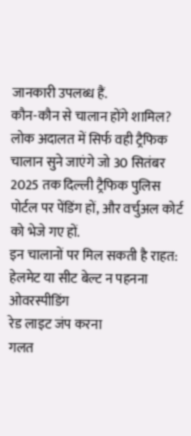जानकारी उपलब्ध हैं.
कौन-कौन से चालान होंगे शामिल?
लोक अदालत में सिर्फ वही ट्रैफिक चालान सुने जाएंगे जो 30 सितंबर 2025 तक दिल्ली ट्रैफिक पुलिस पोर्टल पर पेंडिंग हों, और वर्चुअल कोर्ट को भेजे गए हों.
इन चालानों पर मिल सकती है राहत:
हेलमेट या सीट बेल्ट न पहनना
ओवरस्पीडिंग
रेड लाइट जंप करना
गलत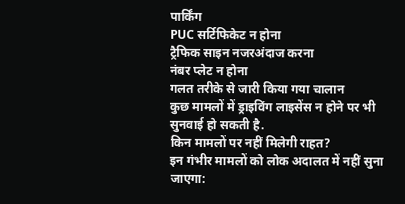पार्किंग
PUC सर्टिफिकेट न होना
ट्रैफिक साइन नजरअंदाज करना
नंबर प्लेट न होना
गलत तरीके से जारी किया गया चालान
कुछ मामलों में ड्राइविंग लाइसेंस न होने पर भी सुनवाई हो सकती है.
किन मामलों पर नहीं मिलेगी राहत?
इन गंभीर मामलों को लोक अदालत में नहीं सुना जाएगा: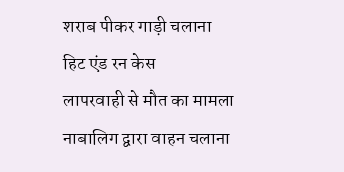शराब पीकर गाड़ी चलाना
हिट एंड रन केस
लापरवाही से मौत का मामला
नाबालिग द्वारा वाहन चलाना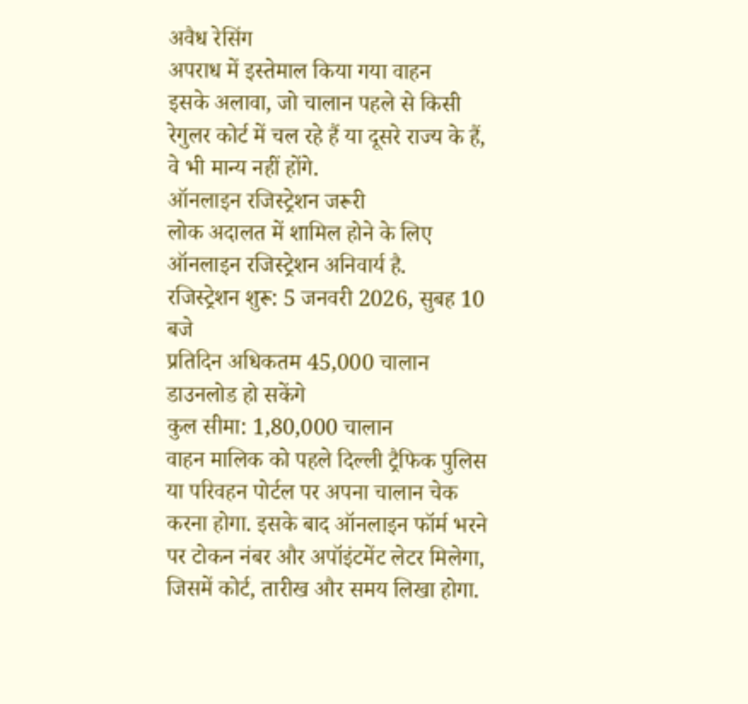अवैध रेसिंग
अपराध में इस्तेमाल किया गया वाहन
इसके अलावा, जो चालान पहले से किसी रेगुलर कोर्ट में चल रहे हैं या दूसरे राज्य के हैं, वे भी मान्य नहीं होंगे.
ऑनलाइन रजिस्ट्रेशन जरूरी
लोक अदालत में शामिल होने के लिए ऑनलाइन रजिस्ट्रेशन अनिवार्य है.
रजिस्ट्रेशन शुरू: 5 जनवरी 2026, सुबह 10 बजे
प्रतिदिन अधिकतम 45,000 चालान डाउनलोड हो सकेंगे
कुल सीमा: 1,80,000 चालान
वाहन मालिक को पहले दिल्ली ट्रैफिक पुलिस या परिवहन पोर्टल पर अपना चालान चेक करना होगा. इसके बाद ऑनलाइन फॉर्म भरने पर टोकन नंबर और अपॉइंटमेंट लेटर मिलेगा, जिसमें कोर्ट, तारीख और समय लिखा होगा.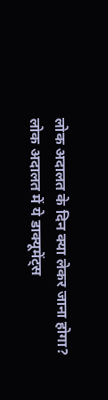लोक अदालत के दिन क्या लेकर जाना होगा?
लोक अदालत में ये डाक्यूमेंट्स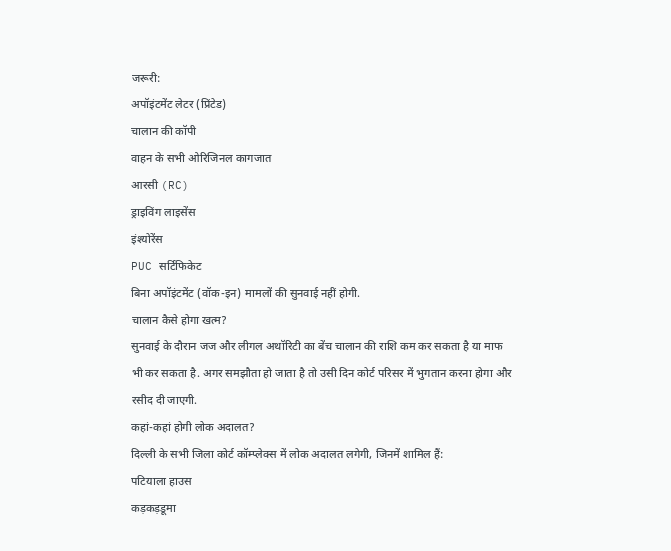जरूरी:
अपॉइंटमेंट लेटर (प्रिंटेड)
चालान की कॉपी
वाहन के सभी ओरिजिनल कागजात
आरसी (RC)
ड्राइविंग लाइसेंस
इंश्योरेंस
PUC सर्टिफिकेट
बिना अपॉइंटमेंट (वॉक-इन) मामलों की सुनवाई नहीं होगी.
चालान कैसे होगा खत्म?
सुनवाई के दौरान जज और लीगल अथॉरिटी का बेंच चालान की राशि कम कर सकता है या माफ भी कर सकता है. अगर समझौता हो जाता है तो उसी दिन कोर्ट परिसर में भुगतान करना होगा और रसीद दी जाएगी.
कहां-कहां होगी लोक अदालत?
दिल्ली के सभी जिला कोर्ट कॉम्प्लेक्स में लोक अदालत लगेगी, जिनमें शामिल हैं:
पटियाला हाउस
कड़कड़डूमा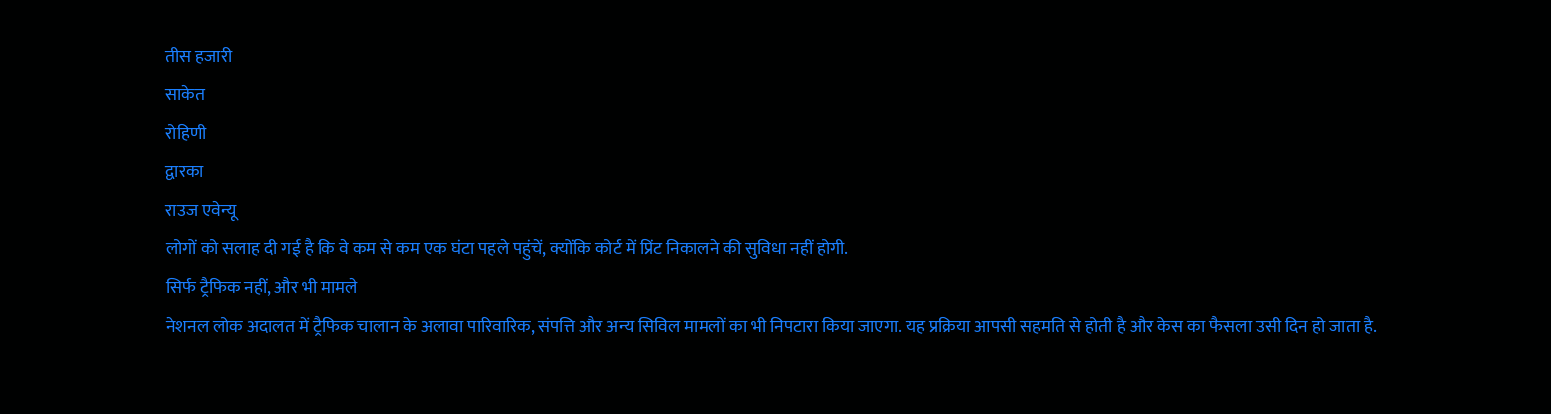तीस हजारी
साकेत
रोहिणी
द्वारका
राउज एवेन्यू
लोगों को सलाह दी गई है कि वे कम से कम एक घंटा पहले पहुंचें, क्योंकि कोर्ट में प्रिंट निकालने की सुविधा नहीं होगी.
सिर्फ ट्रैफिक नहीं, और भी मामले
नेशनल लोक अदालत में ट्रैफिक चालान के अलावा पारिवारिक, संपत्ति और अन्य सिविल मामलों का भी निपटारा किया जाएगा. यह प्रक्रिया आपसी सहमति से होती है और केस का फैसला उसी दिन हो जाता है.